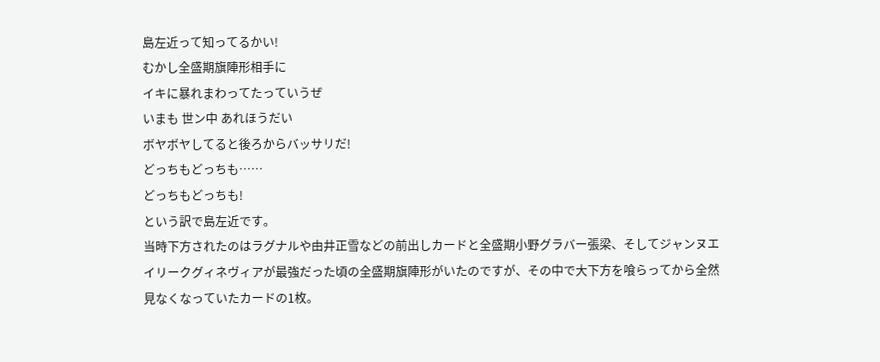島左近って知ってるかい!
むかし全盛期旗陣形相手に
イキに暴れまわってたっていうぜ
いまも 世ン中 あれほうだい
ボヤボヤしてると後ろからバッサリだ!
どっちもどっちも……
どっちもどっちも!
という訳で島左近です。
当時下方されたのはラグナルや由井正雪などの前出しカードと全盛期小野グラバー張梁、そしてジャンヌエイリークグィネヴィアが最強だった頃の全盛期旗陣形がいたのですが、その中で大下方を喰らってから全然見なくなっていたカードの1枚。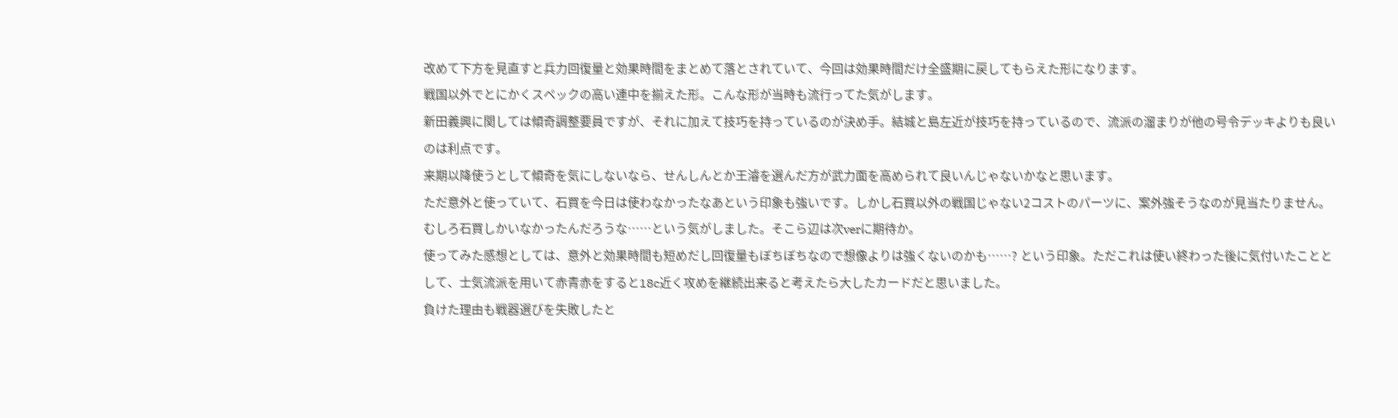改めて下方を見直すと兵力回復量と効果時間をまとめて落とされていて、今回は効果時間だけ全盛期に戻してもらえた形になります。
戦国以外でとにかくスペックの高い連中を揃えた形。こんな形が当時も流行ってた気がします。
新田義興に関しては傾奇調整要員ですが、それに加えて技巧を持っているのが決め手。結城と島左近が技巧を持っているので、流派の溜まりが他の号令デッキよりも良いのは利点です。
来期以降使うとして傾奇を気にしないなら、せんしんとか王濬を選んだ方が武力面を高められて良いんじゃないかなと思います。
ただ意外と使っていて、石買を今日は使わなかったなあという印象も強いです。しかし石買以外の戦国じゃない2コストのパーツに、案外強そうなのが見当たりません。
むしろ石買しかいなかったんだろうな……という気がしました。そこら辺は次verに期待か。
使ってみた感想としては、意外と効果時間も短めだし回復量もぼちぼちなので想像よりは強くないのかも……? という印象。ただこれは使い終わった後に気付いたこととして、士気流派を用いて赤青赤をすると18c近く攻めを継続出来ると考えたら大したカードだと思いました。
負けた理由も戦器選びを失敗したと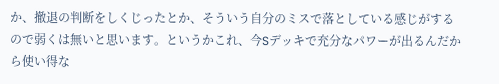か、撤退の判断をしくじったとか、そういう自分のミスで落としている感じがするので弱くは無いと思います。というかこれ、今Sデッキで充分なパワーが出るんだから使い得な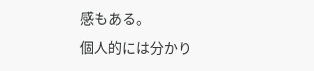感もある。
個人的には分かり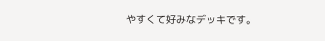やすくて好みなデッキです。